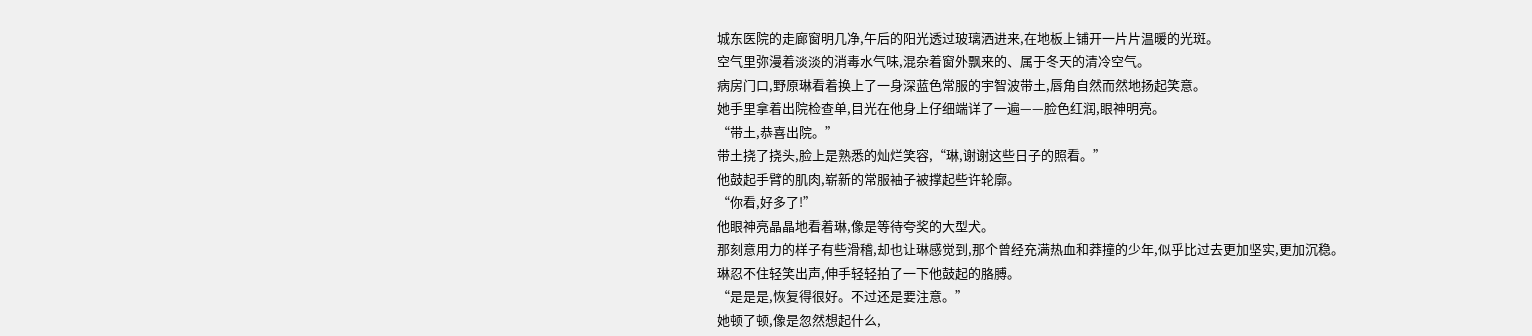城东医院的走廊窗明几净,午后的阳光透过玻璃洒进来,在地板上铺开一片片温暖的光斑。
空气里弥漫着淡淡的消毒水气味,混杂着窗外飘来的、属于冬天的清冷空气。
病房门口,野原琳看着换上了一身深蓝色常服的宇智波带土,唇角自然而然地扬起笑意。
她手里拿着出院检查单,目光在他身上仔细端详了一遍——脸色红润,眼神明亮。
“带土,恭喜出院。”
带土挠了挠头,脸上是熟悉的灿烂笑容,“琳,谢谢这些日子的照看。”
他鼓起手臂的肌肉,崭新的常服袖子被撑起些许轮廓。
“你看,好多了!”
他眼神亮晶晶地看着琳,像是等待夸奖的大型犬。
那刻意用力的样子有些滑稽,却也让琳感觉到,那个曾经充满热血和莽撞的少年,似乎比过去更加坚实,更加沉稳。
琳忍不住轻笑出声,伸手轻轻拍了一下他鼓起的胳膊。
“是是是,恢复得很好。不过还是要注意。”
她顿了顿,像是忽然想起什么,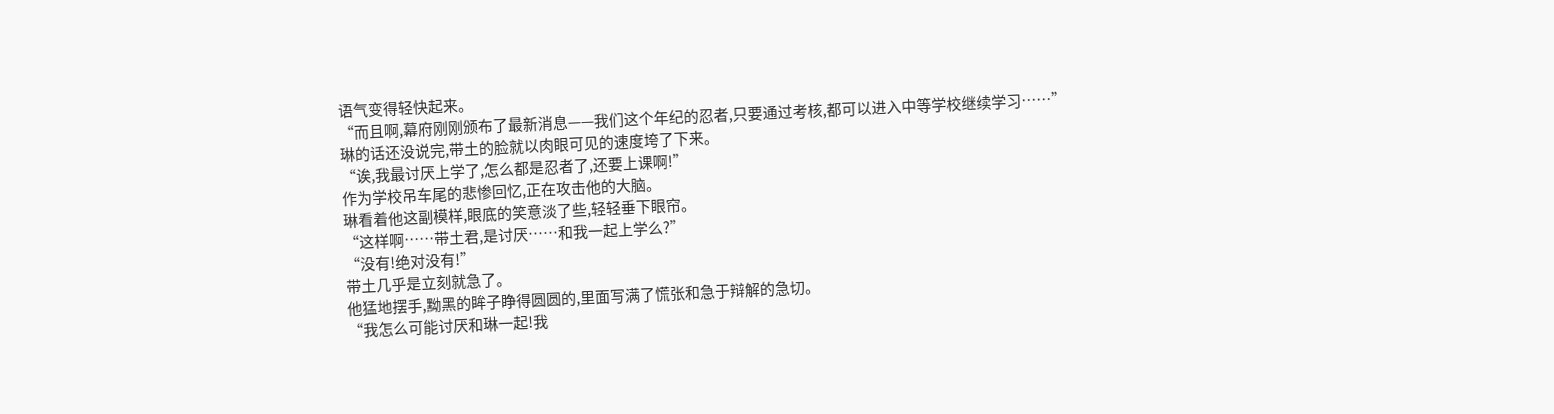语气变得轻快起来。
“而且啊,幕府刚刚颁布了最新消息——我们这个年纪的忍者,只要通过考核,都可以进入中等学校继续学习……”
琳的话还没说完,带土的脸就以肉眼可见的速度垮了下来。
“诶,我最讨厌上学了,怎么都是忍者了,还要上课啊!”
作为学校吊车尾的悲惨回忆,正在攻击他的大脑。
琳看着他这副模样,眼底的笑意淡了些,轻轻垂下眼帘。
“这样啊……带土君,是讨厌……和我一起上学么?”
“没有!绝对没有!”
带土几乎是立刻就急了。
他猛地摆手,黝黑的眸子睁得圆圆的,里面写满了慌张和急于辩解的急切。
“我怎么可能讨厌和琳一起!我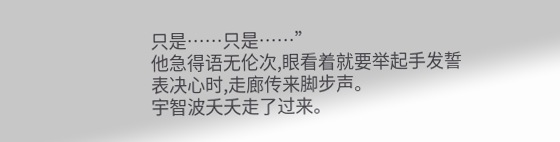只是……只是……”
他急得语无伦次,眼看着就要举起手发誓表决心时,走廊传来脚步声。
宇智波夭夭走了过来。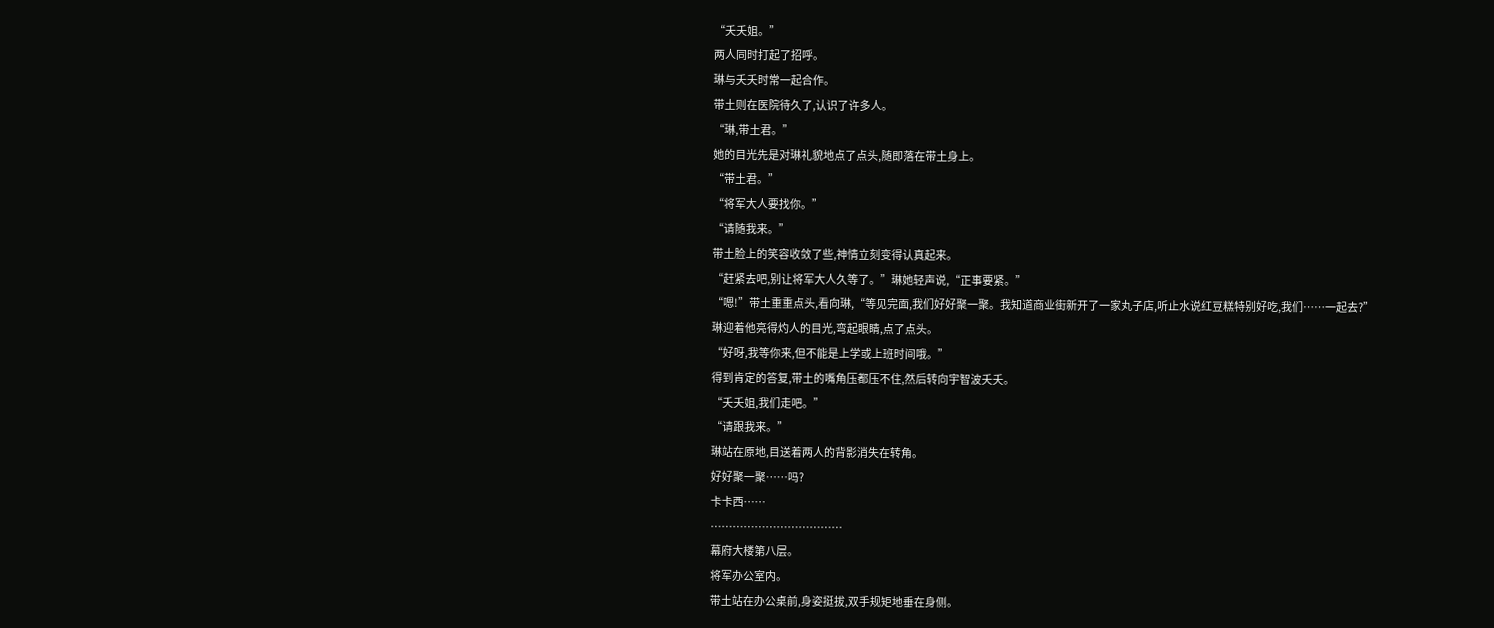“夭夭姐。”
两人同时打起了招呼。
琳与夭夭时常一起合作。
带土则在医院待久了,认识了许多人。
“琳,带土君。”
她的目光先是对琳礼貌地点了点头,随即落在带土身上。
“带土君。”
“将军大人要找你。”
“请随我来。”
带土脸上的笑容收敛了些,神情立刻变得认真起来。
“赶紧去吧,别让将军大人久等了。”琳她轻声说,“正事要紧。”
“嗯!”带土重重点头,看向琳,“等见完面,我们好好聚一聚。我知道商业街新开了一家丸子店,听止水说红豆糕特别好吃,我们……一起去?”
琳迎着他亮得灼人的目光,弯起眼睛,点了点头。
“好呀,我等你来,但不能是上学或上班时间哦。”
得到肯定的答复,带土的嘴角压都压不住,然后转向宇智波夭夭。
“夭夭姐,我们走吧。”
“请跟我来。”
琳站在原地,目送着两人的背影消失在转角。
好好聚一聚……吗?
卡卡西……
………………………………
幕府大楼第八层。
将军办公室内。
带土站在办公桌前,身姿挺拔,双手规矩地垂在身侧。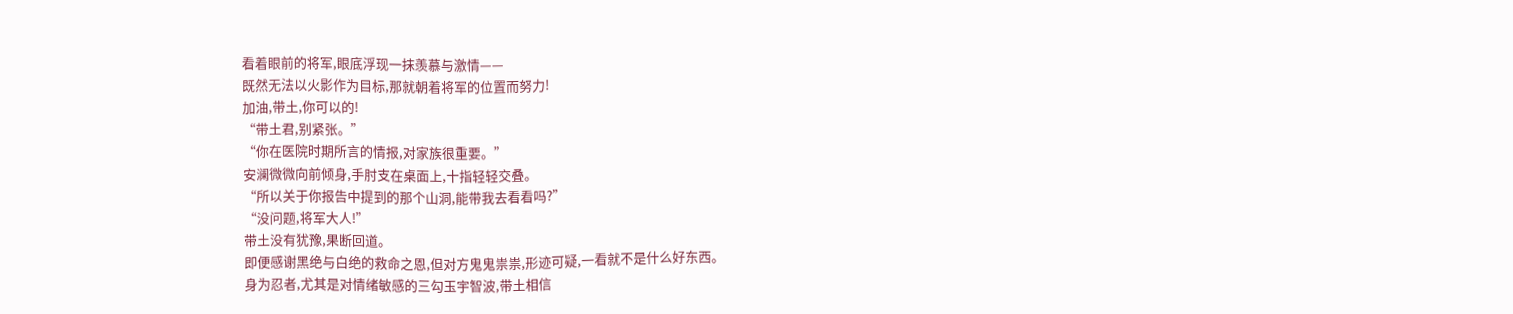看着眼前的将军,眼底浮现一抹羡慕与激情——
既然无法以火影作为目标,那就朝着将军的位置而努力!
加油,带土,你可以的!
“带土君,别紧张。”
“你在医院时期所言的情报,对家族很重要。”
安澜微微向前倾身,手肘支在桌面上,十指轻轻交叠。
“所以关于你报告中提到的那个山洞,能带我去看看吗?”
“没问题,将军大人!”
带土没有犹豫,果断回道。
即便感谢黑绝与白绝的救命之恩,但对方鬼鬼祟祟,形迹可疑,一看就不是什么好东西。
身为忍者,尤其是对情绪敏感的三勾玉宇智波,带土相信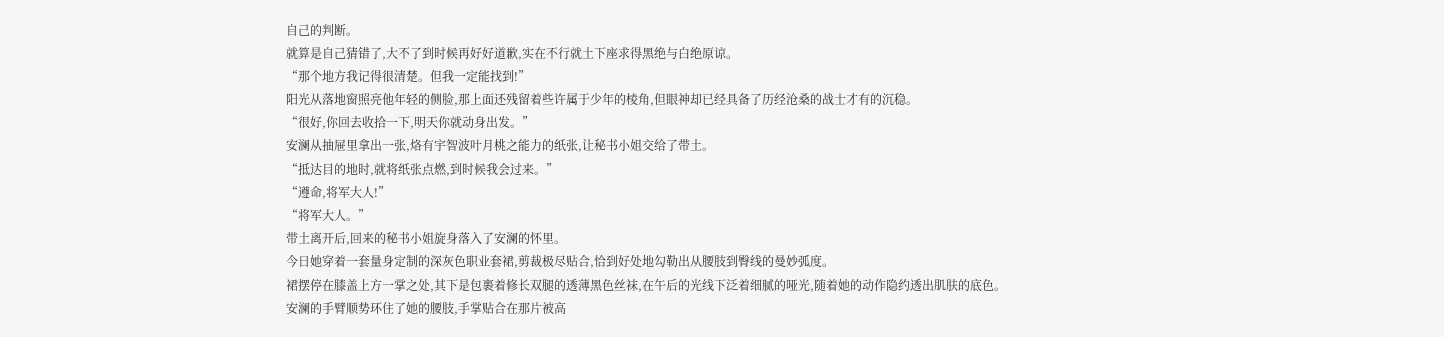自己的判断。
就算是自己猜错了,大不了到时候再好好道歉,实在不行就土下座求得黑绝与白绝原谅。
“那个地方我记得很清楚。但我一定能找到!”
阳光从落地窗照亮他年轻的侧脸,那上面还残留着些许属于少年的棱角,但眼神却已经具备了历经沧桑的战士才有的沉稳。
“很好,你回去收拾一下,明天你就动身出发。”
安澜从抽屉里拿出一张,烙有宇智波叶月桃之能力的纸张,让秘书小姐交给了带土。
“抵达目的地时,就将纸张点燃,到时候我会过来。”
“遵命,将军大人!”
“将军大人。”
带土离开后,回来的秘书小姐旋身落入了安澜的怀里。
今日她穿着一套量身定制的深灰色职业套裙,剪裁极尽贴合,恰到好处地勾勒出从腰肢到臀线的曼妙弧度。
裙摆停在膝盖上方一掌之处,其下是包裹着修长双腿的透薄黑色丝袜,在午后的光线下泛着细腻的哑光,随着她的动作隐约透出肌肤的底色。
安澜的手臂顺势环住了她的腰肢,手掌贴合在那片被高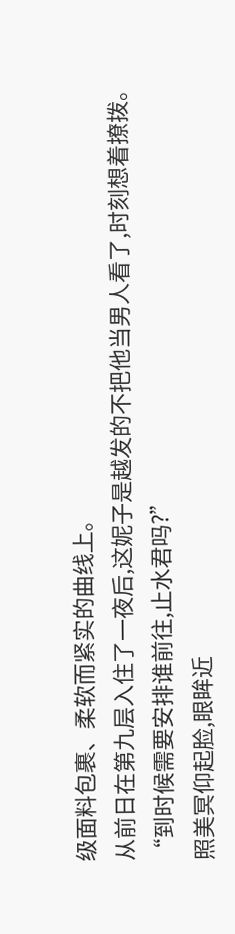级面料包裹、柔软而紧实的曲线上。
从前日在第九层入住了一夜后,这妮子是越发的不把他当男人看了,时刻想着撩拨。
“到时候需要安排谁前往,止水君吗?”
照美冥仰起脸,眼眸近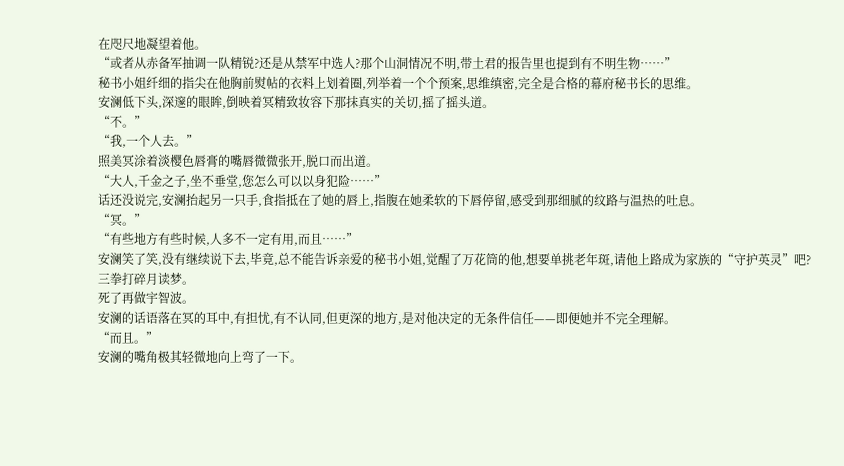在咫尺地凝望着他。
“或者从赤备军抽调一队精锐?还是从禁军中选人?那个山洞情况不明,带土君的报告里也提到有不明生物……”
秘书小姐纤细的指尖在他胸前熨帖的衣料上划着圈,列举着一个个预案,思维缜密,完全是合格的幕府秘书长的思维。
安澜低下头,深邃的眼眸,倒映着冥精致妆容下那抹真实的关切,摇了摇头道。
“不。”
“我,一个人去。”
照美冥涂着淡樱色唇膏的嘴唇微微张开,脱口而出道。
“大人,千金之子,坐不垂堂,您怎么可以以身犯险……”
话还没说完,安澜抬起另一只手,食指抵在了她的唇上,指腹在她柔软的下唇停留,感受到那细腻的纹路与温热的吐息。
“冥。”
“有些地方有些时候,人多不一定有用,而且……”
安澜笑了笑,没有继续说下去,毕竟,总不能告诉亲爱的秘书小姐,觉醒了万花筒的他,想要单挑老年斑,请他上路成为家族的“守护英灵”吧?
三拳打碎月读梦。
死了再做宇智波。
安澜的话语落在冥的耳中,有担忧,有不认同,但更深的地方,是对他决定的无条件信任——即便她并不完全理解。
“而且。”
安澜的嘴角极其轻微地向上弯了一下。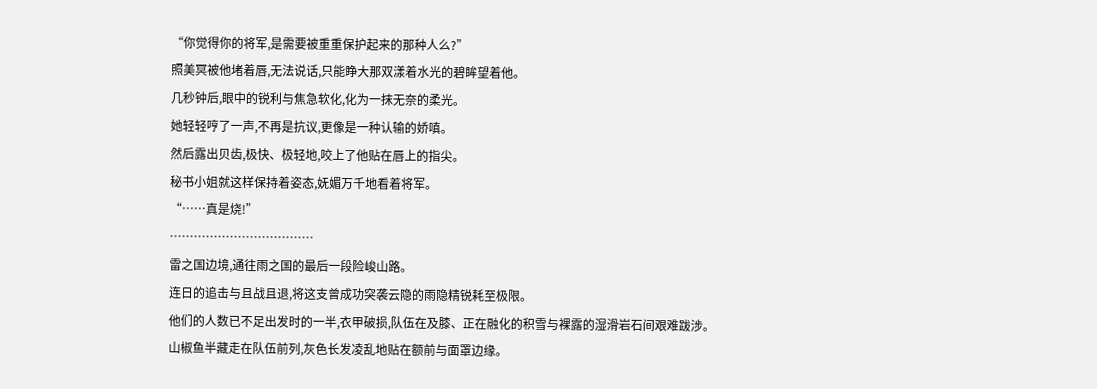“你觉得你的将军,是需要被重重保护起来的那种人么?”
照美冥被他堵着唇,无法说话,只能睁大那双漾着水光的碧眸望着他。
几秒钟后,眼中的锐利与焦急软化,化为一抹无奈的柔光。
她轻轻哼了一声,不再是抗议,更像是一种认输的娇嗔。
然后露出贝齿,极快、极轻地,咬上了他贴在唇上的指尖。
秘书小姐就这样保持着姿态,妩媚万千地看着将军。
“……真是烧!”
………………………………
雷之国边境,通往雨之国的最后一段险峻山路。
连日的追击与且战且退,将这支曾成功突袭云隐的雨隐精锐耗至极限。
他们的人数已不足出发时的一半,衣甲破损,队伍在及膝、正在融化的积雪与裸露的湿滑岩石间艰难跋涉。
山椒鱼半藏走在队伍前列,灰色长发凌乱地贴在额前与面罩边缘。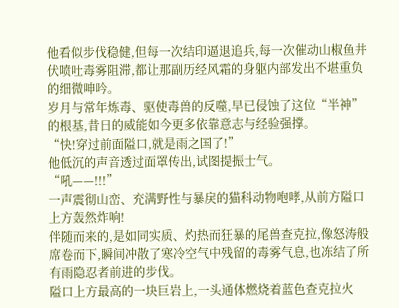他看似步伐稳健,但每一次结印逼退追兵,每一次催动山椒鱼井伏喷吐毒雾阻滞,都让那副历经风霜的身躯内部发出不堪重负的细微呻吟。
岁月与常年炼毒、驱使毒兽的反噬,早已侵蚀了这位“半神”的根基,昔日的威能如今更多依靠意志与经验强撑。
“快!穿过前面隘口,就是雨之国了!”
他低沉的声音透过面罩传出,试图提振士气。
“吼——!!!”
一声震彻山峦、充满野性与暴戾的猫科动物咆哮,从前方隘口上方轰然炸响!
伴随而来的,是如同实质、灼热而狂暴的尾兽查克拉,像怒涛般席卷而下,瞬间冲散了寒冷空气中残留的毒雾气息,也冻结了所有雨隐忍者前进的步伐。
隘口上方最高的一块巨岩上,一头通体燃烧着蓝色查克拉火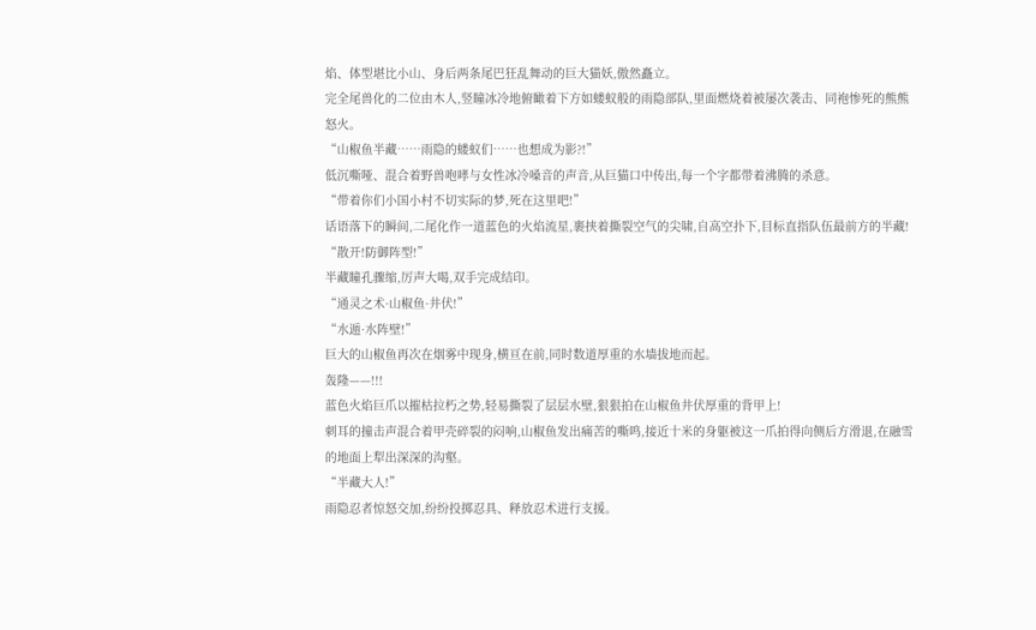焰、体型堪比小山、身后两条尾巴狂乱舞动的巨大猫妖,傲然矗立。
完全尾兽化的二位由木人,竖瞳冰冷地俯瞰着下方如蝼蚁般的雨隐部队,里面燃烧着被屡次袭击、同袍惨死的熊熊怒火。
“山椒鱼半藏……雨隐的蝼蚁们……也想成为影?!”
低沉嘶哑、混合着野兽咆哮与女性冰冷嗓音的声音,从巨猫口中传出,每一个字都带着沸腾的杀意。
“带着你们小国小村不切实际的梦,死在这里吧!”
话语落下的瞬间,二尾化作一道蓝色的火焰流星,裹挟着撕裂空气的尖啸,自高空扑下,目标直指队伍最前方的半藏!
“散开!防御阵型!”
半藏瞳孔骤缩,厉声大喝,双手完成结印。
“通灵之术·山椒鱼·井伏!”
“水遁·水阵壁!”
巨大的山椒鱼再次在烟雾中现身,横亘在前,同时数道厚重的水墙拔地而起。
轰隆——!!!
蓝色火焰巨爪以摧枯拉朽之势,轻易撕裂了层层水壁,狠狠拍在山椒鱼井伏厚重的背甲上!
刺耳的撞击声混合着甲壳碎裂的闷响,山椒鱼发出痛苦的嘶鸣,接近十米的身躯被这一爪拍得向侧后方滑退,在融雪的地面上犁出深深的沟壑。
“半藏大人!”
雨隐忍者惊怒交加,纷纷投掷忍具、释放忍术进行支援。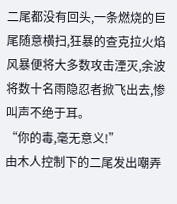二尾都没有回头,一条燃烧的巨尾随意横扫,狂暴的查克拉火焰风暴便将大多数攻击湮灭,余波将数十名雨隐忍者掀飞出去,惨叫声不绝于耳。
“你的毒,毫无意义!”
由木人控制下的二尾发出嘲弄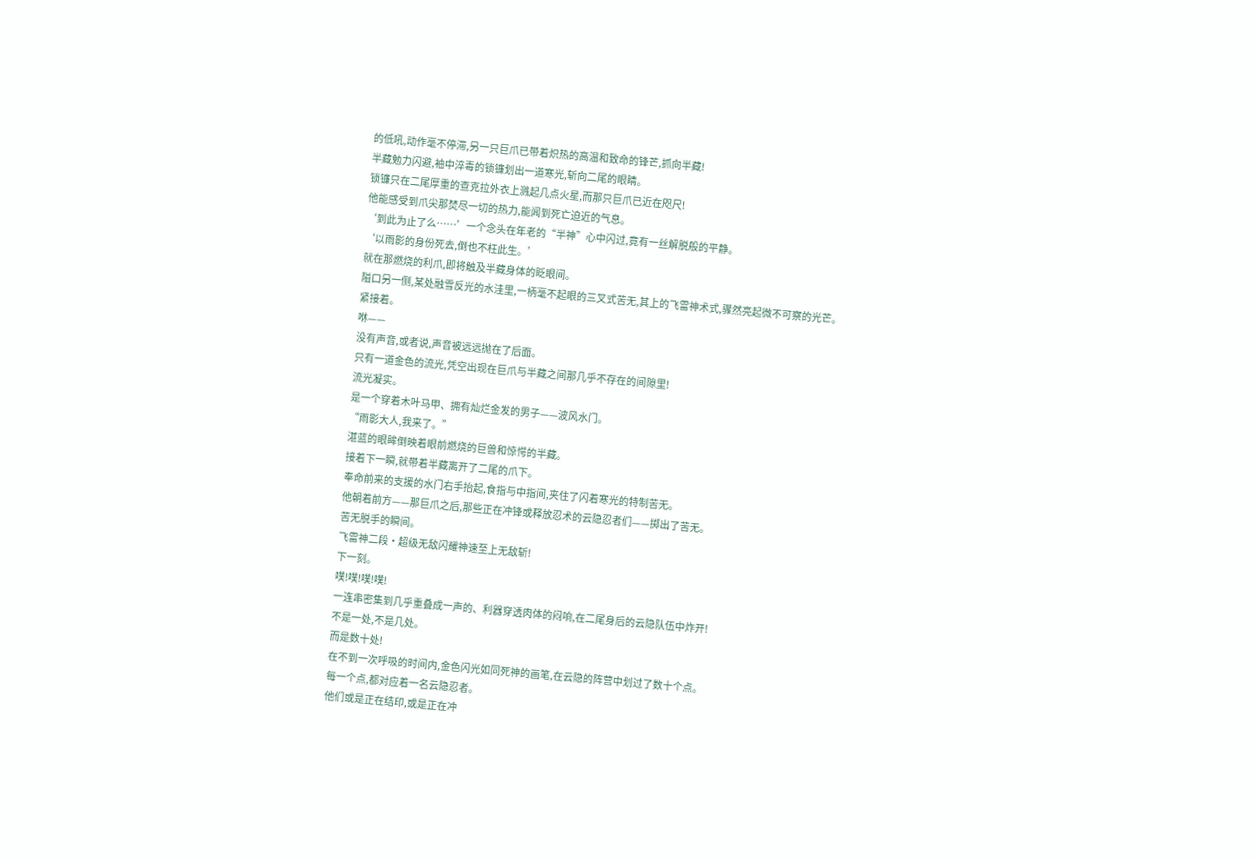的低吼,动作毫不停滞,另一只巨爪已带着炽热的高温和致命的锋芒,抓向半藏!
半藏勉力闪避,袖中淬毒的锁镰划出一道寒光,斩向二尾的眼睛。
锁镰只在二尾厚重的查克拉外衣上溅起几点火星,而那只巨爪已近在咫尺!
他能感受到爪尖那焚尽一切的热力,能闻到死亡迫近的气息。
‘到此为止了么……’一个念头在年老的“半神”心中闪过,竟有一丝解脱般的平静。
‘以雨影的身份死去,倒也不枉此生。’
就在那燃烧的利爪,即将触及半藏身体的眨眼间。
隘口另一侧,某处融雪反光的水洼里,一柄毫不起眼的三叉式苦无,其上的飞雷神术式,骤然亮起微不可察的光芒。
紧接着。
咻——
没有声音,或者说,声音被远远抛在了后面。
只有一道金色的流光,凭空出现在巨爪与半藏之间那几乎不存在的间隙里!
流光凝实。
是一个穿着木叶马甲、拥有灿烂金发的男子——波风水门。
“雨影大人,我来了。”
湛蓝的眼眸倒映着眼前燃烧的巨兽和惊愕的半藏。
接着下一瞬,就带着半藏离开了二尾的爪下。
奉命前来的支援的水门右手抬起,食指与中指间,夹住了闪着寒光的特制苦无。
他朝着前方——那巨爪之后,那些正在冲锋或释放忍术的云隐忍者们——掷出了苦无。
苦无脱手的瞬间。
飞雷神二段·超级无敌闪耀神速至上无敌斩!
下一刻。
噗!噗!噗!噗!
一连串密集到几乎重叠成一声的、利器穿透肉体的闷响,在二尾身后的云隐队伍中炸开!
不是一处,不是几处。
而是数十处!
在不到一次呼吸的时间内,金色闪光如同死神的画笔,在云隐的阵营中划过了数十个点。
每一个点,都对应着一名云隐忍者。
他们或是正在结印,或是正在冲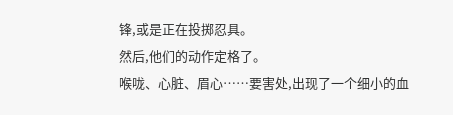锋,或是正在投掷忍具。
然后,他们的动作定格了。
喉咙、心脏、眉心……要害处,出现了一个细小的血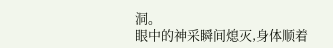洞。
眼中的神采瞬间熄灭,身体顺着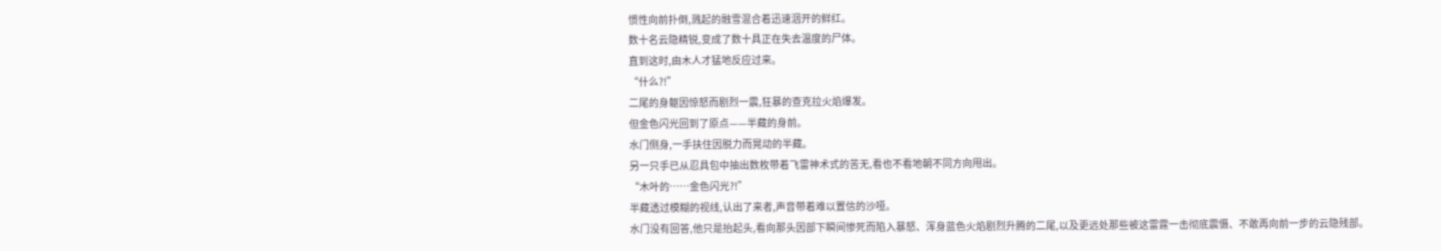惯性向前扑倒,溅起的融雪混合着迅速洇开的鲜红。
数十名云隐精锐,变成了数十具正在失去温度的尸体。
直到这时,由木人才猛地反应过来。
“什么?!”
二尾的身躯因惊怒而剧烈一震,狂暴的查克拉火焰爆发。
但金色闪光回到了原点——半藏的身前。
水门侧身,一手扶住因脱力而晃动的半藏。
另一只手已从忍具包中抽出数枚带着飞雷神术式的苦无,看也不看地朝不同方向甩出。
“木叶的……金色闪光?!”
半藏透过模糊的视线,认出了来者,声音带着难以置信的沙哑。
水门没有回答,他只是抬起头,看向那头因部下瞬间惨死而陷入暴怒、浑身蓝色火焰剧烈升腾的二尾,以及更远处那些被这雷霆一击彻底震慑、不敢再向前一步的云隐残部。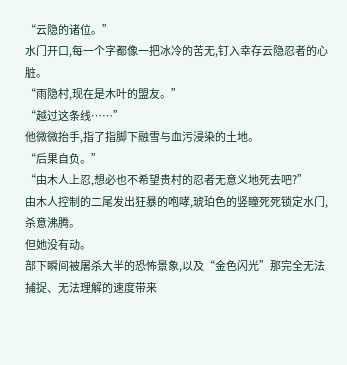“云隐的诸位。”
水门开口,每一个字都像一把冰冷的苦无,钉入幸存云隐忍者的心脏。
“雨隐村,现在是木叶的盟友。”
“越过这条线……”
他微微抬手,指了指脚下融雪与血污浸染的土地。
“后果自负。”
“由木人上忍,想必也不希望贵村的忍者无意义地死去吧?”
由木人控制的二尾发出狂暴的咆哮,琥珀色的竖瞳死死锁定水门,杀意沸腾。
但她没有动。
部下瞬间被屠杀大半的恐怖景象,以及“金色闪光”那完全无法捕捉、无法理解的速度带来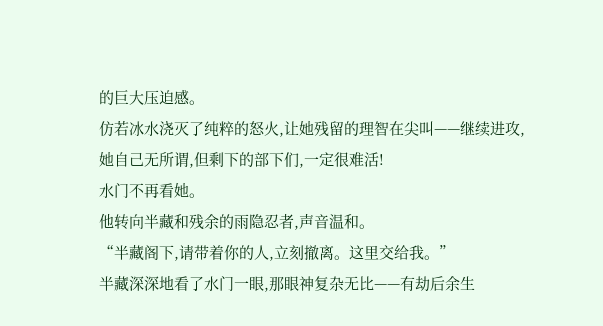的巨大压迫感。
仿若冰水浇灭了纯粹的怒火,让她残留的理智在尖叫——继续进攻,她自己无所谓,但剩下的部下们,一定很难活!
水门不再看她。
他转向半藏和残余的雨隐忍者,声音温和。
“半藏阁下,请带着你的人,立刻撤离。这里交给我。”
半藏深深地看了水门一眼,那眼神复杂无比——有劫后余生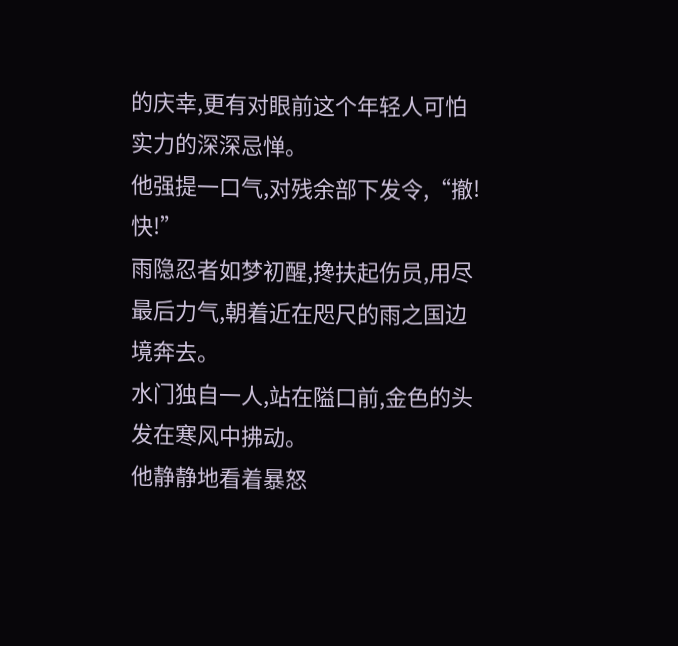的庆幸,更有对眼前这个年轻人可怕实力的深深忌惮。
他强提一口气,对残余部下发令,“撤!快!”
雨隐忍者如梦初醒,搀扶起伤员,用尽最后力气,朝着近在咫尺的雨之国边境奔去。
水门独自一人,站在隘口前,金色的头发在寒风中拂动。
他静静地看着暴怒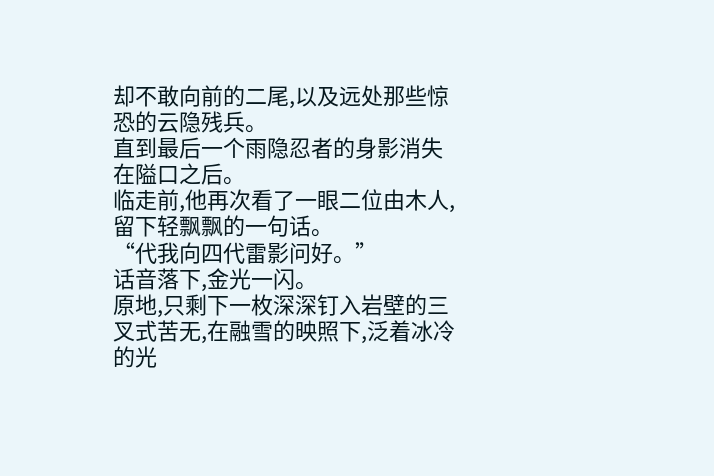却不敢向前的二尾,以及远处那些惊恐的云隐残兵。
直到最后一个雨隐忍者的身影消失在隘口之后。
临走前,他再次看了一眼二位由木人,留下轻飘飘的一句话。
“代我向四代雷影问好。”
话音落下,金光一闪。
原地,只剩下一枚深深钉入岩壁的三叉式苦无,在融雪的映照下,泛着冰冷的光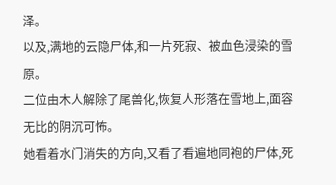泽。
以及,满地的云隐尸体,和一片死寂、被血色浸染的雪原。
二位由木人解除了尾兽化,恢复人形落在雪地上,面容无比的阴沉可怖。
她看着水门消失的方向,又看了看遍地同袍的尸体,死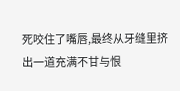死咬住了嘴唇,最终从牙缝里挤出一道充满不甘与恨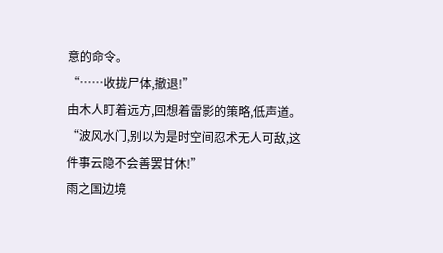意的命令。
“……收拢尸体,撤退!”
由木人盯着远方,回想着雷影的策略,低声道。
“波风水门,别以为是时空间忍术无人可敌,这件事云隐不会善罢甘休!”
雨之国边境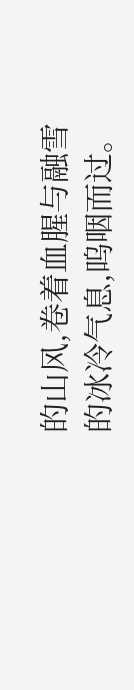的山风,卷着血腥与融雪的冰冷气息,呜咽而过。